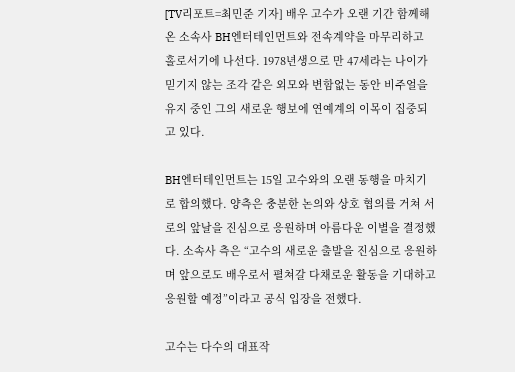[TV리포트=최민준 기자] 배우 고수가 오랜 기간 함께해온 소속사 BH엔터테인먼트와 전속계약을 마무리하고 홀로서기에 나선다. 1978년생으로 만 47세라는 나이가 믿기지 않는 조각 같은 외모와 변함없는 동안 비주얼을 유지 중인 그의 새로운 행보에 연예계의 이목이 집중되고 있다.

BH엔터테인먼트는 15일 고수와의 오랜 동행을 마치기로 합의했다. 양측은 충분한 논의와 상호 협의를 거쳐 서로의 앞날을 진심으로 응원하며 아름다운 이별을 결정했다. 소속사 측은 “고수의 새로운 출발을 진심으로 응원하며 앞으로도 배우로서 펼쳐갈 다채로운 활동을 기대하고 응원할 예정”이라고 공식 입장을 전했다.

고수는 다수의 대표작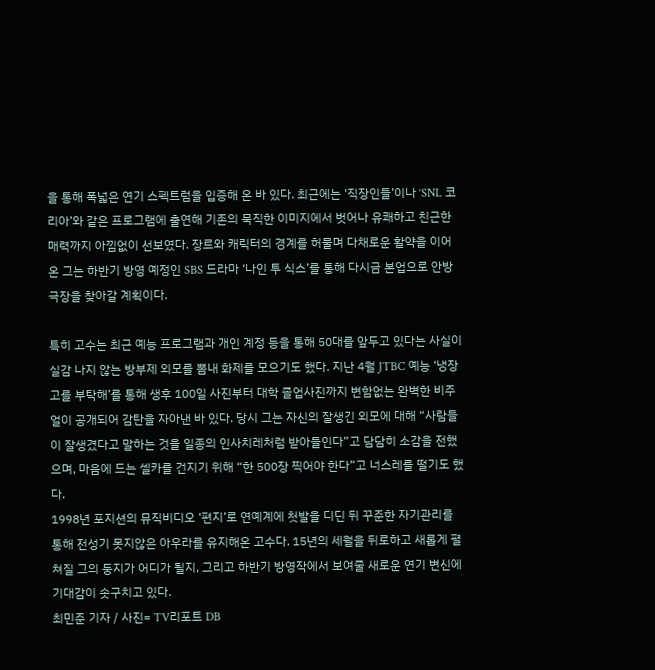을 통해 폭넓은 연기 스펙트럼을 입증해 온 바 있다. 최근에는 ‘직장인들’이나 ‘SNL 코리아’와 같은 프로그램에 출연해 기존의 묵직한 이미지에서 벗어나 유쾌하고 친근한 매력까지 아낌없이 선보였다. 장르와 캐릭터의 경계를 허물며 다채로운 활약을 이어온 그는 하반기 방영 예정인 SBS 드라마 ‘나인 투 식스’를 통해 다시금 본업으로 안방극장을 찾아갈 계획이다.

특히 고수는 최근 예능 프로그램과 개인 계정 등을 통해 50대를 앞두고 있다는 사실이 실감 나지 않는 방부제 외모를 뽐내 화제를 모으기도 했다. 지난 4월 JTBC 예능 ‘냉장고를 부탁해’를 통해 생후 100일 사진부터 대학 졸업사진까지 변함없는 완벽한 비주얼이 공개되어 감탄을 자아낸 바 있다. 당시 그는 자신의 잘생긴 외모에 대해 “사람들이 잘생겼다고 말하는 것을 일종의 인사치레처럼 받아들인다”고 담담히 소감을 전했으며, 마음에 드는 셀카를 건지기 위해 “한 500장 찍어야 한다”고 너스레를 떨기도 했다.
1998년 포지션의 뮤직비디오 ‘편지’로 연예계에 첫발을 디딘 뒤 꾸준한 자기관리를 통해 전성기 못지않은 아우라를 유지해온 고수다. 15년의 세월을 뒤로하고 새롭게 펼쳐질 그의 둥지가 어디가 될지, 그리고 하반기 방영작에서 보여줄 새로운 연기 변신에 기대감이 솟구치고 있다.
최민준 기자 / 사진= TV리포트 DB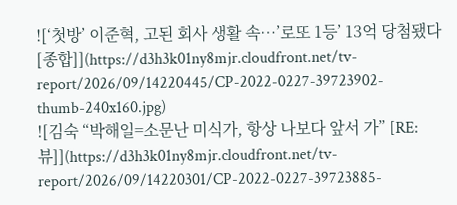![‘첫방’ 이준혁, 고된 회사 생활 속…’로또 1등’ 13억 당첨됐다 [종합]](https://d3h3k01ny8mjr.cloudfront.net/tv-report/2026/09/14220445/CP-2022-0227-39723902-thumb-240x160.jpg)
![김숙 “박해일=소문난 미식가, 항상 나보다 앞서 가” [RE:뷰]](https://d3h3k01ny8mjr.cloudfront.net/tv-report/2026/09/14220301/CP-2022-0227-39723885-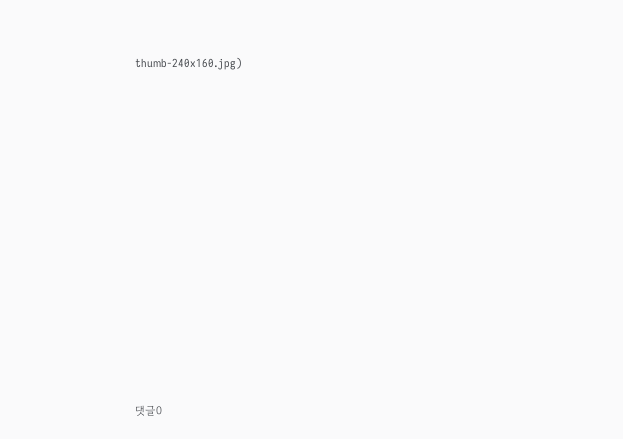thumb-240x160.jpg)













댓글0